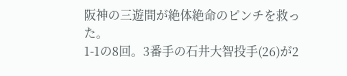阪神の三遊間が絶体絶命のピンチを救った。
1-1の8回。3番手の石井大智投手(26)が2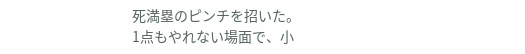死満塁のピンチを招いた。
1点もやれない場面で、小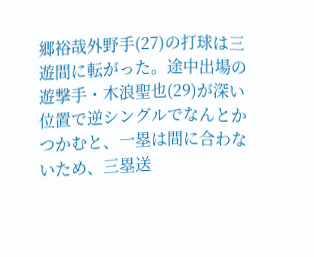郷裕哉外野手(27)の打球は三遊間に転がった。途中出場の遊撃手・木浪聖也(29)が深い位置で逆シングルでなんとかつかむと、一塁は間に合わないため、三塁送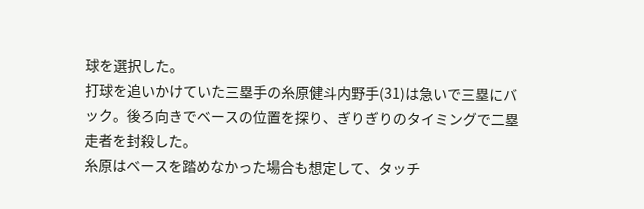球を選択した。
打球を追いかけていた三塁手の糸原健斗内野手(31)は急いで三塁にバック。後ろ向きでベースの位置を探り、ぎりぎりのタイミングで二塁走者を封殺した。
糸原はベースを踏めなかった場合も想定して、タッチ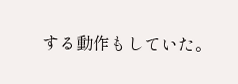する動作もしていた。